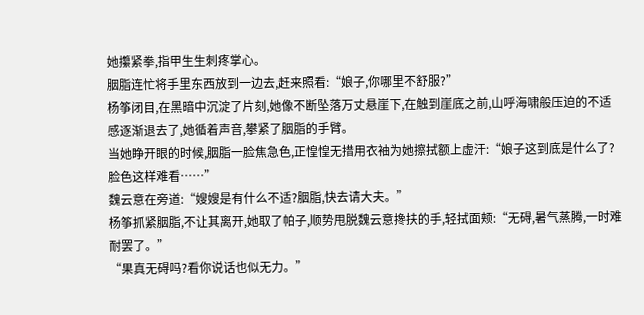她攥紧拳,指甲生生刺疼掌心。
胭脂连忙将手里东西放到一边去,赶来照看:“娘子,你哪里不舒服?”
杨筝闭目,在黑暗中沉淀了片刻,她像不断坠落万丈悬崖下,在触到崖底之前,山呼海啸般压迫的不适感逐渐退去了,她循着声音,攀紧了胭脂的手臂。
当她睁开眼的时候,胭脂一脸焦急色,正惶惶无措用衣袖为她擦拭额上虚汗:“娘子这到底是什么了?脸色这样难看……”
魏云意在旁道:“嫂嫂是有什么不适?胭脂,快去请大夫。”
杨筝抓紧胭脂,不让其离开,她取了帕子,顺势甩脱魏云意搀扶的手,轻拭面颊:“无碍,暑气蒸腾,一时难耐罢了。”
“果真无碍吗?看你说话也似无力。”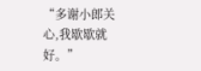“多谢小郎关心,我歇歇就好。”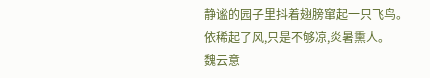静谧的园子里抖着翅膀窜起一只飞鸟。
依稀起了风,只是不够凉,炎暑熏人。
魏云意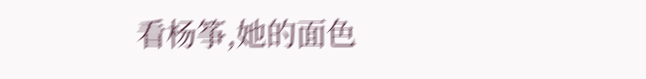看杨筝,她的面色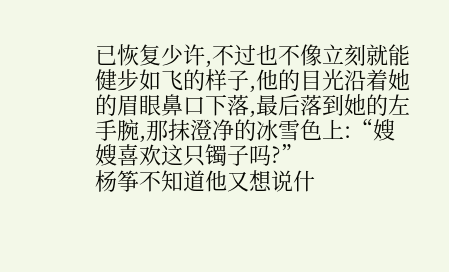已恢复少许,不过也不像立刻就能健步如飞的样子,他的目光沿着她的眉眼鼻口下落,最后落到她的左手腕,那抹澄净的冰雪色上:“嫂嫂喜欢这只镯子吗?”
杨筝不知道他又想说什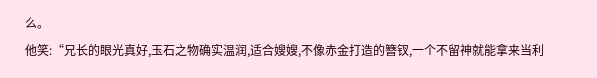么。
他笑:“兄长的眼光真好,玉石之物确实温润,适合嫂嫂,不像赤金打造的簪钗,一个不留神就能拿来当利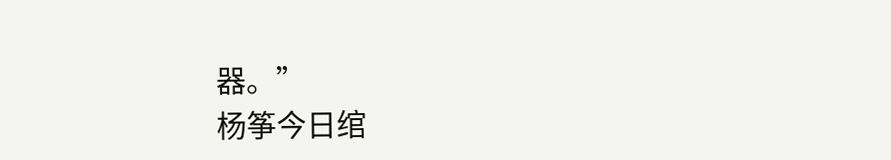器。”
杨筝今日绾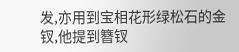发,亦用到宝相花形绿松石的金钗,他提到簪钗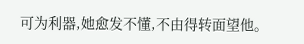可为利器,她愈发不懂,不由得转面望他。